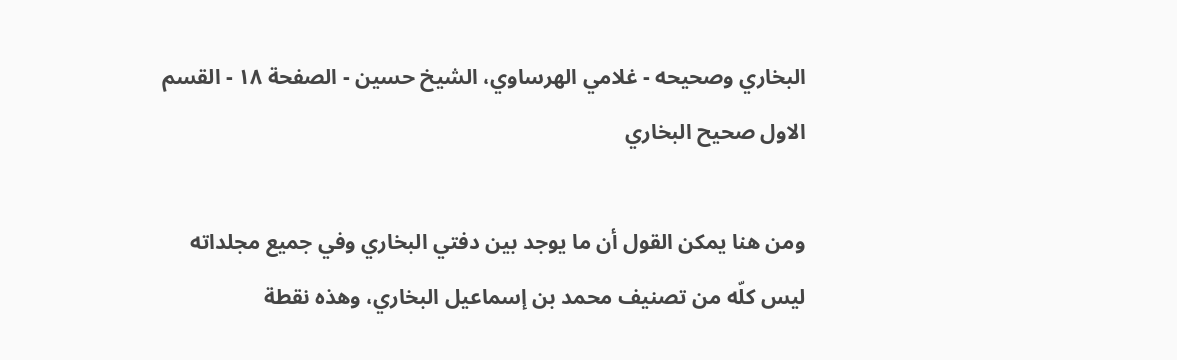البخاري وصحيحه - غلامي الهرساوي، الشيخ حسين - الصفحة ١٨ - القسم الاول صحيح البخاري

ومن هنا يمكن القول أن ما يوجد بين دفتي البخاري وفي جميع مجلداته ليس كلّه من تصنيف محمد بن إسماعيل البخاري، وهذه نقطة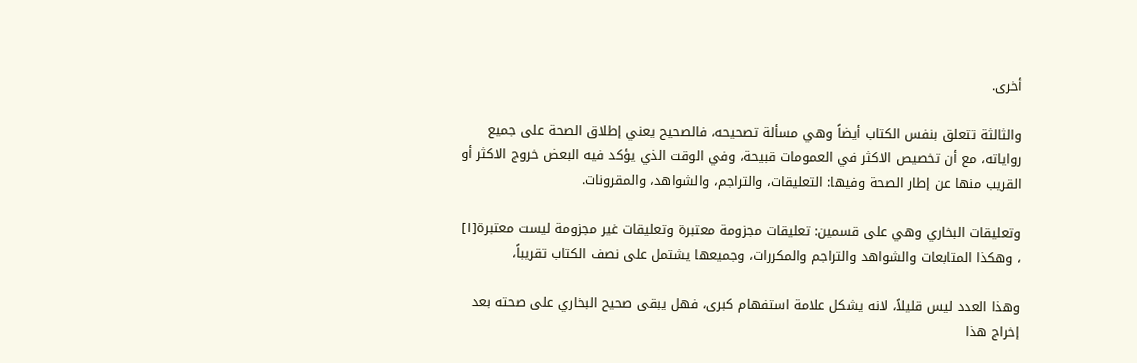أخرى.

والثالثة تتعلق بنفس الكتاب أيضاً وهي مسألة تصحيحه، فالصحيح يعني إطلاق الصحة على جميع رواياته، مع أن تخصيص الاكثر في العمومات قبيحة، وفي الوقت الذي يؤكد فيه البعض خروج الاكثر أو القريب منها عن إطار الصحة وفيها: التعليقات، والتراجم، والشواهد، والمقرونات.

وتعليقات البخاري وهي على قسمين: تعليقات مجزومة معتبرة وتعليقات غير مجزومة ليست معتبرة[١] ، وهكذا المتابعات والشواهد والتراجم والمكررات، وجميعها يشتمل على نصف الكتاب تقريباً،

وهذا العدد ليس قليلاً، لانه يشكل علامة استفهام كبرى، فهل يبقى صحيح البخاري على صحته بعد إخراج هذا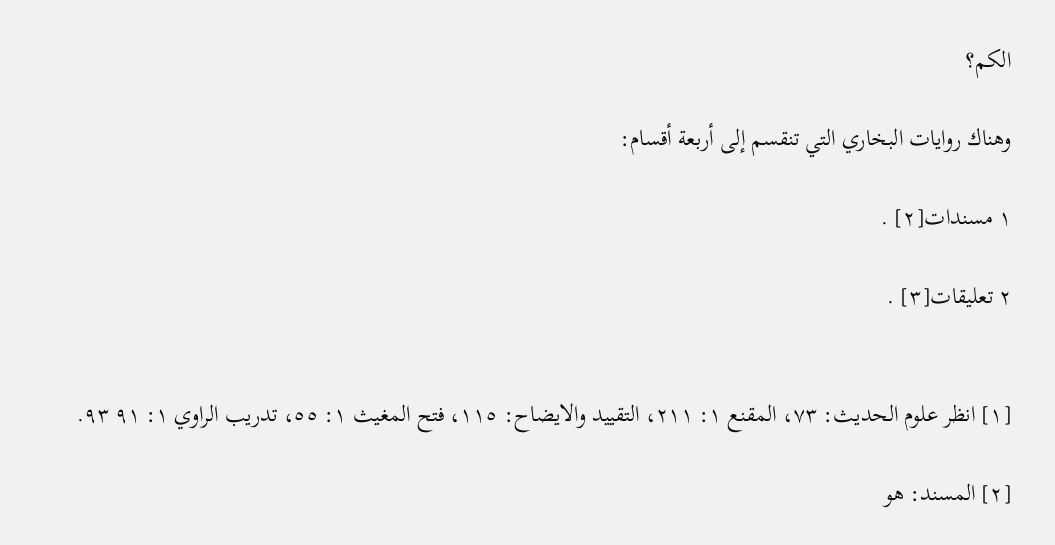الكم؟

وهناك روايات البخاري التي تنقسم إلى أربعة أقسام:

١ مسندات[٢] .

٢ تعليقات[٣] .


[١] انظر علوم الحديث: ٧٣، المقنع ١: ٢١١، التقييد والايضاح: ١١٥، فتح المغيث ١: ٥٥، تدريب الراوي ١: ٩١ ٩٣.

[٢] المسند: هو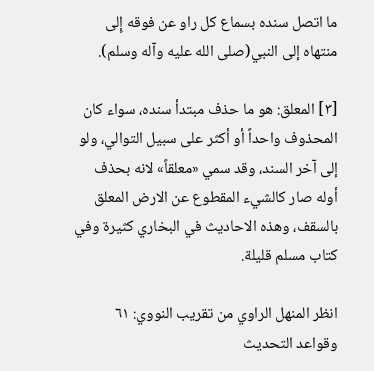ما اتصل سنده بسماع كل راو عن فوقه إِلى منتهاه إلى النبي(صلى الله عليه وآله وسلم).

[٣] المعلق: هو ما حذف مبتدأ سنده، سواء كان المحذوف واحداً أو أكثر على سبيل التوالي، ولو إلى آخر السند، وقد سمي «معلقاً» لانه بحذف أوله صار كالشيء المقطوع عن الارض المعلق بالسقف، وهذه الاحاديث في البخاري كثيرة وفي كتاب مسلم قليلة.

انظر المنهل الراوي من تقريب النووي: ٦١ وقواعد التحديث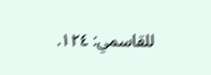للقاسمي: ١٢٤.